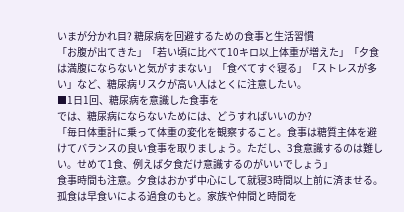いまが分かれ目? 糖尿病を回避するための食事と生活習慣
「お腹が出てきた」「若い頃に比べて10キロ以上体重が増えた」「夕食は満腹にならないと気がすまない」「食べてすぐ寝る」「ストレスが多い」など、糖尿病リスクが高い人はとくに注意したい。
■1日1回、糖尿病を意識した食事を
では、糖尿病にならないためには、どうすればいいのか?
「毎日体重計に乗って体重の変化を観察すること。食事は糖質主体を避けてバランスの良い食事を取りましょう。ただし、3食意識するのは難しい。せめて1食、例えば夕食だけ意識するのがいいでしょう」
食事時間も注意。夕食はおかず中心にして就寝3時間以上前に済ませる。孤食は早食いによる過食のもと。家族や仲間と時間を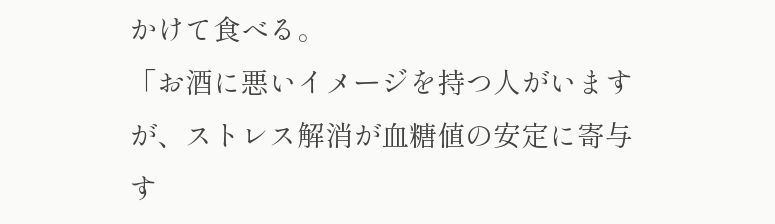かけて食べる。
「お酒に悪いイメージを持つ人がいますが、ストレス解消が血糖値の安定に寄与す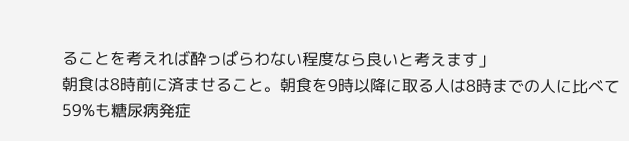ることを考えれば酔っぱらわない程度なら良いと考えます」
朝食は8時前に済ませること。朝食を9時以降に取る人は8時までの人に比べて59%も糖尿病発症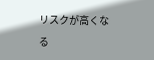リスクが高くなる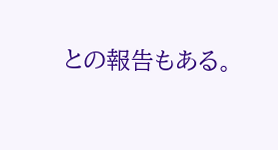との報告もある。